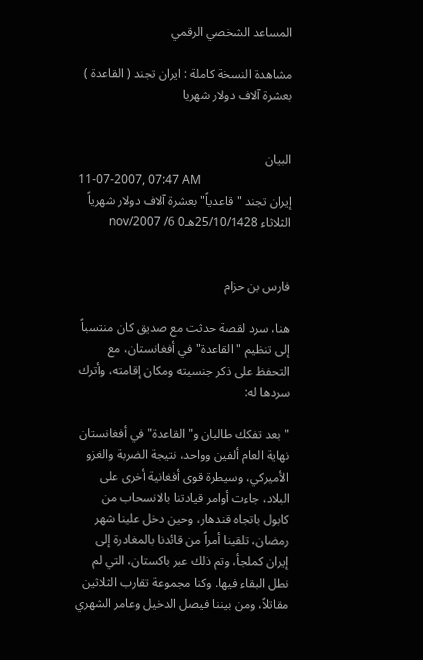المساعد الشخصي الرقمي

مشاهدة النسخة كاملة : ايران تجند ( القاعدة ) بعشرة آلاف دولار شهريا


البيان
11-07-2007, 07:47 AM
إيران تجند "قاعدياً" بعشرة آلاف دولار شهرياً
الثلاثاء 25/10/1428هـ0 6/ nov/2007


فارس بن حزام

هنا، سرد لقصة حدثت مع صديق كان منتسباً إلى تنظيم "القاعدة" في أفغانستان، مع التحفظ على ذكر جنسيته ومكان إقامته، وأترك سردها له:

"بعد تفكك طالبان و"القاعدة" في أفغانستان نهاية العام ألفين وواحد، نتيجة الضربة والغزو الأميركي، وسيطرة قوى أفغانية أخرى على البلاد، جاءت أوامر قيادتنا بالانسحاب من كابول باتجاه قندهار، وحين دخل علينا شهر رمضان، تلقينا أمراً من قائدنا بالمغادرة إلى إيران كملجأ، وتم ذلك عبر باكستان، التي لم نطل البقاء فيها. وكنا مجموعة تقارب الثلاثين مقاتلاً، ومن بيننا فيصل الدخيل وعامر الشهري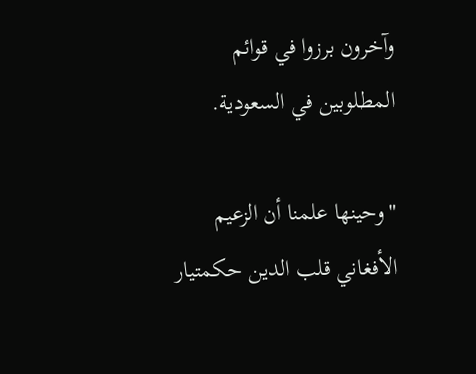وآخرون برزوا في قوائم المطلوبين في السعودية.

"وحينها علمنا أن الزعيم الأفغاني قلب الدين حكمتيار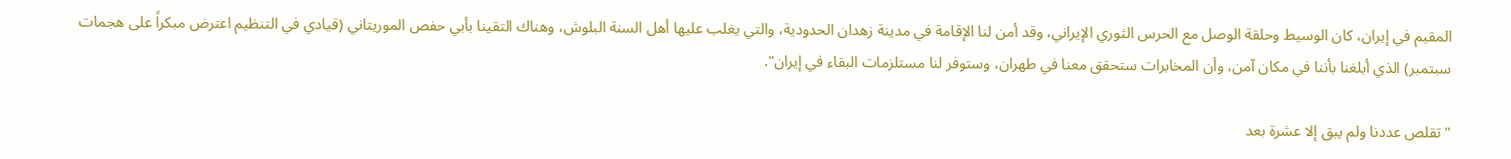المقيم في إيران، كان الوسيط وحلقة الوصل مع الحرس الثوري الإيراني، وقد أمن لنا الإقامة في مدينة زهدان الحدودية، والتي يغلب عليها أهل السنة البلوش، وهناك التقينا بأبي حفص الموريتاني (قيادي في التنظيم اعترض مبكراً على هجمات سبتمبر) الذي أبلغنا بأننا في مكان آمن، وأن المخابرات ستحقق معنا في طهران، وستوفر لنا مستلزمات البقاء في إيران".

"تقلص عددنا ولم يبق إلا عشرة بعد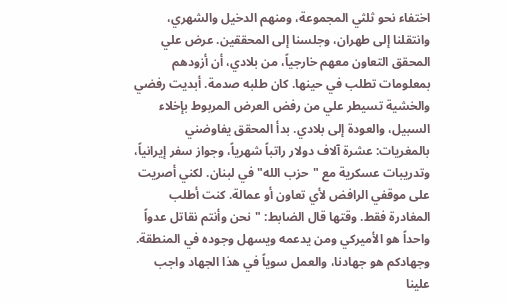اختفاء نحو ثلثي المجموعة، ومنهم الدخيل والشهري، وانتقلنا إلى طهران، وجلسنا إلى المحققين. عرض علي المحقق التعاون معهم خارجياً، من بلادي، أن أزودهم بمعلومات تطلب في حينها. كان طلبه صدمة. أبديت رفضي والخشية تسيطر علي من رفض العرض المربوط بإخلاء السبيل، والعودة إلى بلادي. بدأ المحقق يفاوضني بالمغريات: عشرة آلاف دولار راتباً شهرياً، وجواز سفر إيرانياً، وتدريبات عسكرية مع "حزب الله" في لبنان. لكني أصريت على موقفي الرافض لأي تعاون أو عمالة. كنت أطلب المغادرة فقط. وقتها قال الضابط: "نحن وأنتم نقاتل عدواً واحداً هو الأميركي ومن يدعمه ويسهل وجوده في المنطقة. وجهادكم هو جهادنا، والعمل سوياً في هذا الجهاد واجب علينا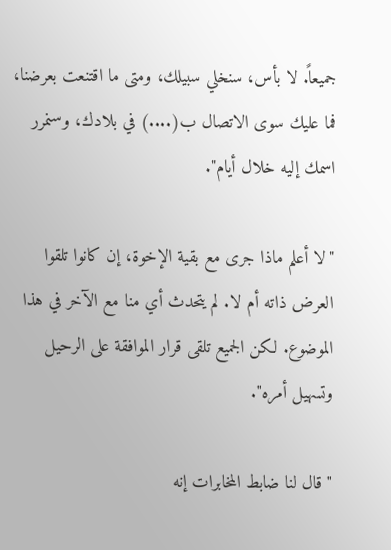جميعاً. لا بأس، سنخلي سبيلك، ومتى ما اقتنعت بعرضنا، فما عليك سوى الاتصال ب(....) في بلادك، وسنمرر اسمك إليه خلال أيام".

"لا أعلم ماذا جرى مع بقية الإخوة، إن كانوا تلقوا العرض ذاته أم لا. لم يتحدث أي منا مع الآخر في هذا الموضوع. لكن الجميع تلقى قرار الموافقة على الرحيل وتسهيل أمره".

"قال لنا ضابط المخابرات إنه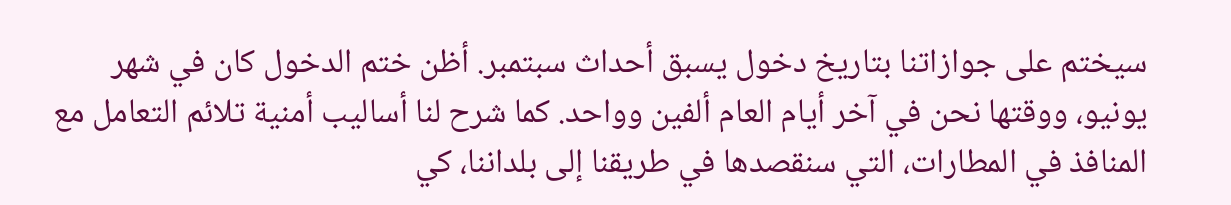سيختم على جوازاتنا بتاريخ دخول يسبق أحداث سبتمبر. أظن ختم الدخول كان في شهر يونيو، ووقتها نحن في آخر أيام العام ألفين وواحد. كما شرح لنا أساليب أمنية تلائم التعامل مع المنافذ في المطارات، التي سنقصدها في طريقنا إلى بلداننا، كي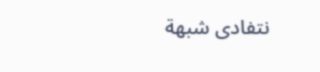نتفادى شبهة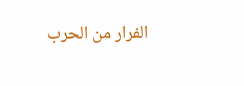الفرار من الحرب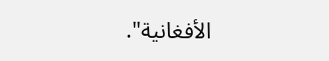الأفغانية".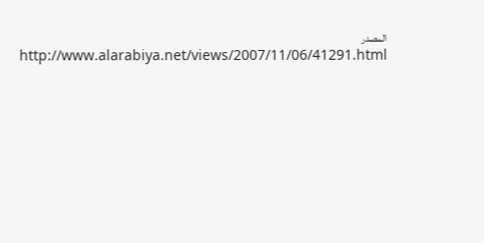المصدر
http://www.alarabiya.net/views/2007/11/06/41291.html